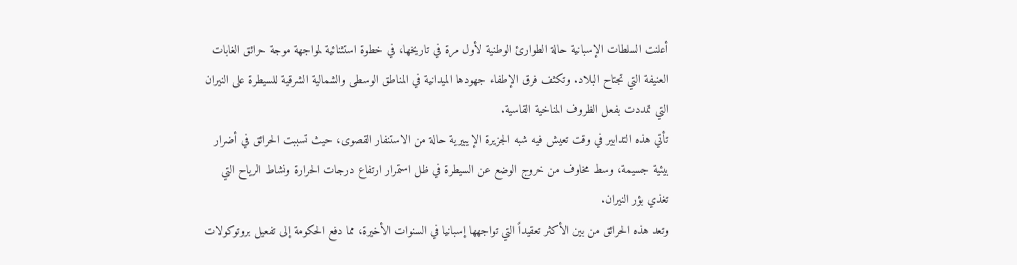أعلنت السلطات الإسبانية حالة الطوارئ الوطنية لأول مرة في تاريخها، في خطوة استثنائية لمواجهة موجة حرائق الغابات العنيفة التي تجتاح البلاد. وتكثف فرق الإطفاء جهودها الميدانية في المناطق الوسطى والشمالية الشرقية للسيطرة على النيران التي تمددت بفعل الظروف المناخية القاسية.
تأتي هذه التدابير في وقت تعيش فيه شبه الجزيرة الإيبيرية حالة من الاستنفار القصوى، حيث تسببت الحرائق في أضرار بيئية جسيمة، وسط مخاوف من خروج الوضع عن السيطرة في ظل استمرار ارتفاع درجات الحرارة ونشاط الرياح التي تغذي بؤر النيران.
وتعد هذه الحرائق من بين الأكثر تعقيداً التي تواجهها إسبانيا في السنوات الأخيرة، مما دفع الحكومة إلى تفعيل بروتوكولات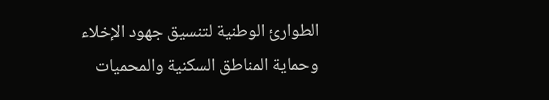الطوارئ الوطنية لتنسيق جهود الإخلاء وحماية المناطق السكنية والمحميات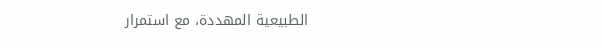الطبيعية المهددة، مع استمرار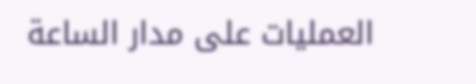العمليات على مدار الساعة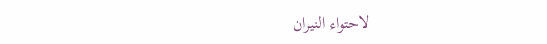لاحتواء النيران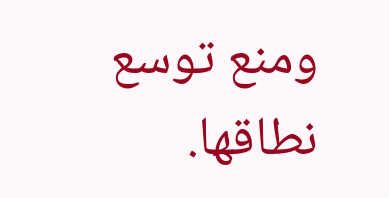ومنع توسع نطاقها.